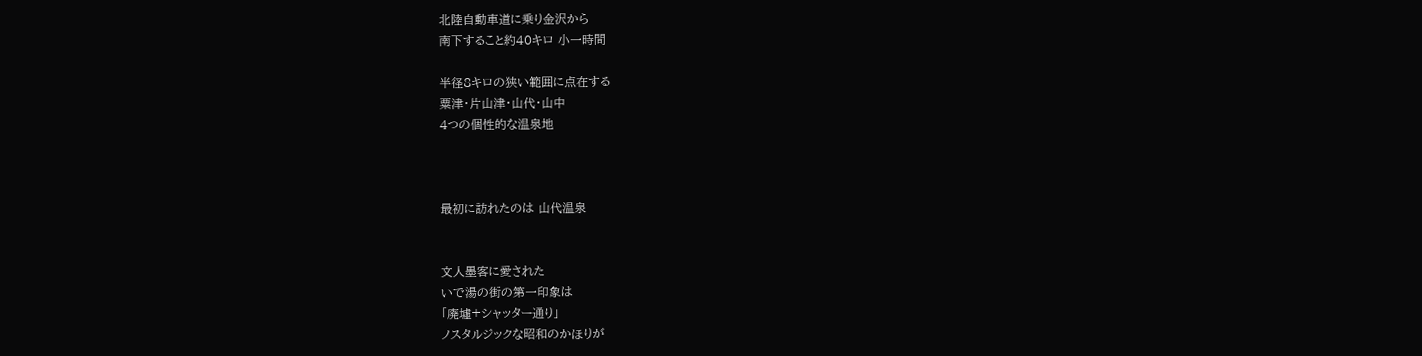北陸自動車道に乗り金沢から
南下すること約40キロ 小一時間

半径8キロの狭い範囲に点在する
粟津・片山津・山代・山中
4つの個性的な温泉地



最初に訪れたのは 山代温泉


文人墨客に愛された
いで湯の街の第一印象は
「廃墟+シャッター通り」
ノスタルジックな昭和のかほりが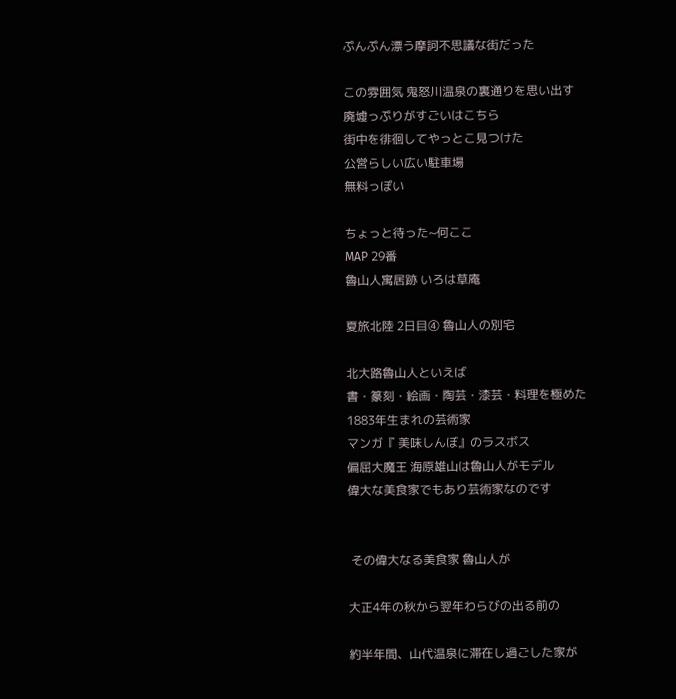ぷんぷん漂う摩訶不思議な街だった

この雰囲気 鬼怒川温泉の裏通りを思い出す
廃墟っぷりがすごいはこちら
街中を徘徊してやっとこ見つけた
公営らしい広い駐車場
無料っぽい

ちょっと待った~何ここ
MAP 29番
魯山人寓居跡 いろは草庵

夏旅北陸 2日目④ 魯山人の別宅

北大路魯山人といえば
書・篆刻・絵画・陶芸・漆芸・料理を極めた
1883年生まれの芸術家
マンガ『 美味しんぼ』のラスボス
偏屈大魔王 海原雄山は魯山人がモデル
偉大な美食家でもあり芸術家なのです


 その偉大なる美食家 魯山人が

大正4年の秋から翌年わらびの出る前の

約半年間、山代温泉に滞在し過ごした家が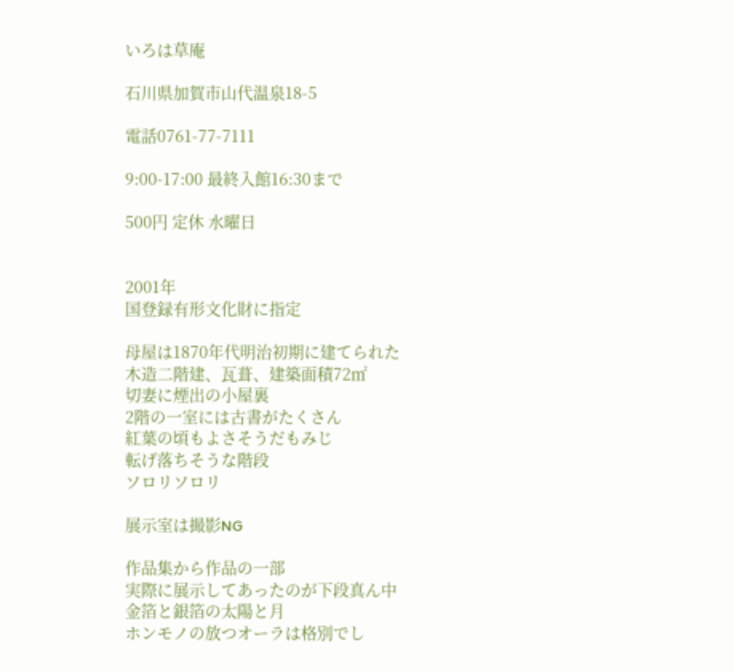いろは草庵

石川県加賀市山代温泉18-5

電話0761-77-7111

9:00-17:00 最終入館16:30まで

500円 定休 水曜日


2001年
国登録有形文化財に指定

母屋は1870年代明治初期に建てられた
木造二階建、瓦葺、建築面積72㎡
切妻に煙出の小屋裏
2階の一室には古書がたくさん
紅葉の頃もよさそうだもみじ
転げ落ちそうな階段
ソロリソロリ

展示室は撮影NG

作品集から作品の一部
実際に展示してあったのが下段真ん中
金箔と銀箔の太陽と月
ホンモノの放つオーラは格別でし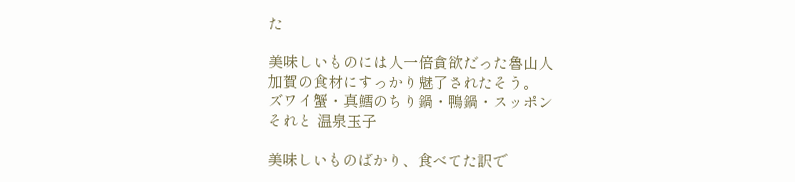た

美味しいものには人一倍貪欲だった魯山人
加賀の食材にすっかり魅了されたそう。
ズワイ蟹・真鱈のちり鍋・鴨鍋・スッポン
それと 温泉玉子

美味しいものばかり、食べてた訳で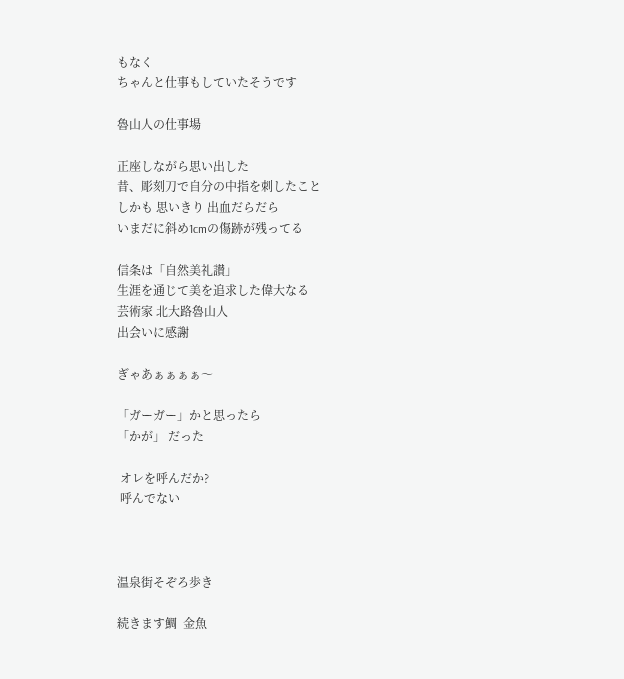もなく
ちゃんと仕事もしていたそうです

魯山人の仕事場

正座しながら思い出した
昔、彫刻刀で自分の中指を刺したこと
しかも 思いきり 出血だらだら
いまだに斜め1cmの傷跡が残ってる

信条は「自然美礼讃」
生涯を通じて美を追求した偉大なる
芸術家 北大路魯山人
出会いに感謝

ぎゃあぁぁぁぁ〜

「ガーガー」かと思ったら
「かが」 だった

 オレを呼んだか?
 呼んでない



温泉街そぞろ歩き

続きます鯛  金魚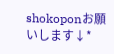shokoponお願いします↓*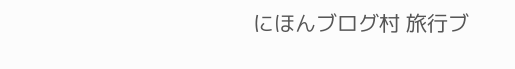にほんブログ村 旅行ブ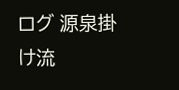ログ 源泉掛け流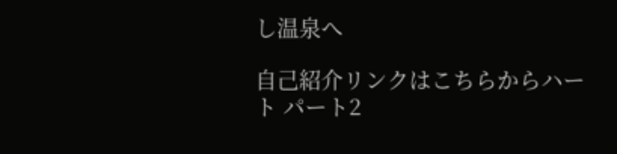し温泉へ

自己紹介リンクはこちらからハート パート2